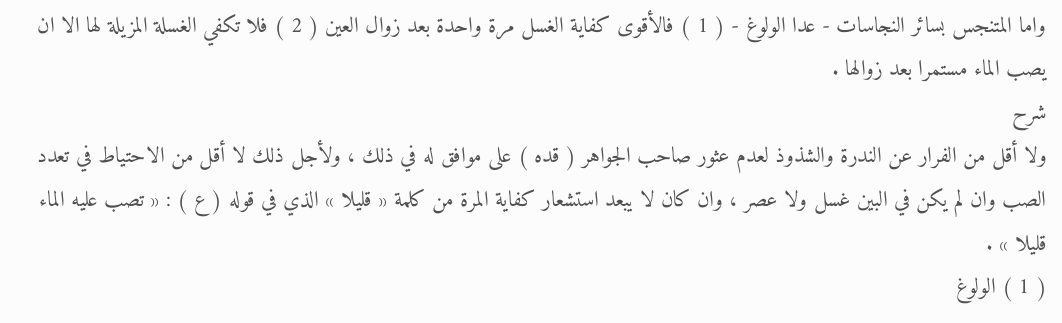واما المتنجس بسائر النجاسات - عدا الولوغ - ( 1 ) فالأقوى كفاية الغسل مرة واحدة بعد زوال العين ( 2 ) فلا تكفي الغسلة المزيلة لها الا ان يصب الماء مستمرا بعد زوالها .
شرح
ولا أقل من الفرار عن الندرة والشذوذ لعدم عثور صاحب الجواهر ( قده ) على موافق له في ذلك ، ولأجل ذلك لا أقل من الاحتياط في تعدد الصب وان لم يكن في البين غسل ولا عصر ، وان كان لا يبعد استشعار كفاية المرة من كلمة « قليلا » الذي في قوله ( ع ) : « تصب عليه الماء قليلا » .
( 1 ) الولوغ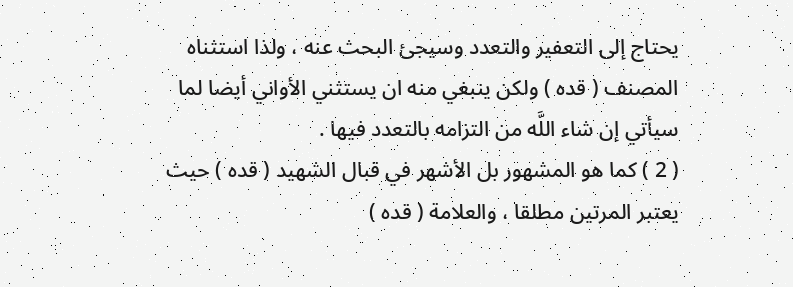يحتاج إلى التعفير والتعدد وسيجئ البحث عنه ، ولذا استثناه المصنف ( قده ) ولكن ينبغي منه ان يستثني الأواني أيضا لما سيأتي إن شاء اللَّه من التزامه بالتعدد فيها .
( 2 ) كما هو المشهور بل الأشهر في قبال الشهيد ( قده ) حيث يعتبر المرتين مطلقا ، والعلامة ( قده )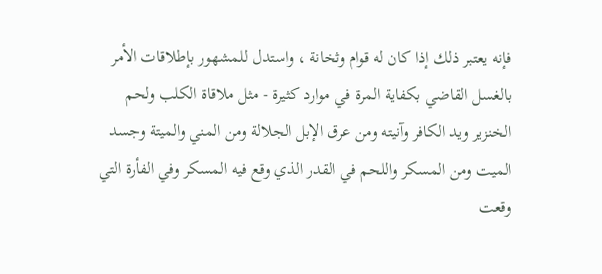فإنه يعتبر ذلك إذا كان له قوام وثخانة ، واستدل للمشهور بإطلاقات الأمر بالغسل القاضي بكفاية المرة في موارد كثيرة - مثل ملاقاة الكلب ولحم الخنزير ويد الكافر وآنيته ومن عرق الإبل الجلالة ومن المني والميتة وجسد الميت ومن المسكر واللحم في القدر الذي وقع فيه المسكر وفي الفأرة التي وقعت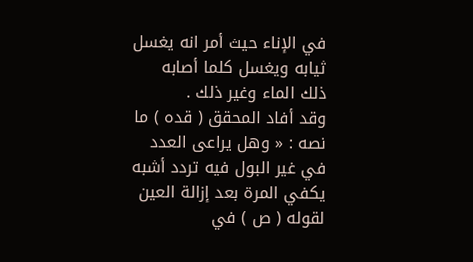في الإناء حيث أمر انه يغسل ثيابه ويغسل كلما أصابه ذلك الماء وغير ذلك .
وقد أفاد المحقق ( قده ) ما نصه : « وهل يراعى العدد في غير البول فيه تردد أشبه يكفي المرة بعد إزالة العين لقوله ( ص ) في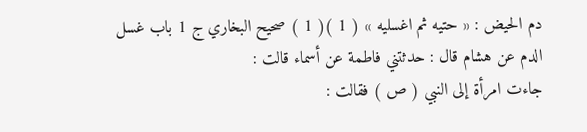دم الحيض : « حتيه ثم اغسليه » ( 1 )( 1 ) صحيح البخاري ج 1 باب غسل الدم عن هشام قال : حدثتني فاطمة عن أسماء قالت :
جاءت امرأة إلى النبي ( ص ) فقالت :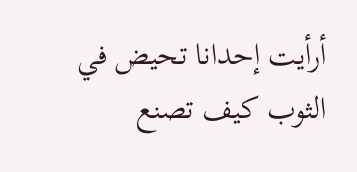أرأيت إحدانا تحيض في الثوب كيف تصنع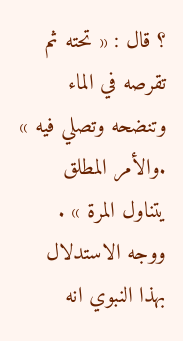؟ قال : « تحته ثم تقرصه في الماء وتنضحه وتصلي فيه » .والأمر المطلق يتناول المرة » . ووجه الاستدلال بهذا النبوي انه